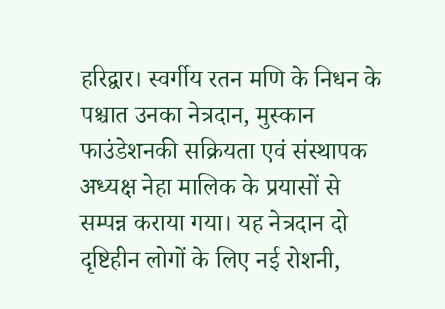हरिद्वार। स्वर्गीय रतन मणि के निधन के पश्चात उनका नेत्रदान, मुस्कान फाउंडेशनकी सक्रियता एवं संस्थापक अध्यक्ष नेहा मालिक के प्रयासों से सम्पन्न कराया गया। यह नेत्रदान दो दृष्टिहीन लोगों के लिए नई रोशनी,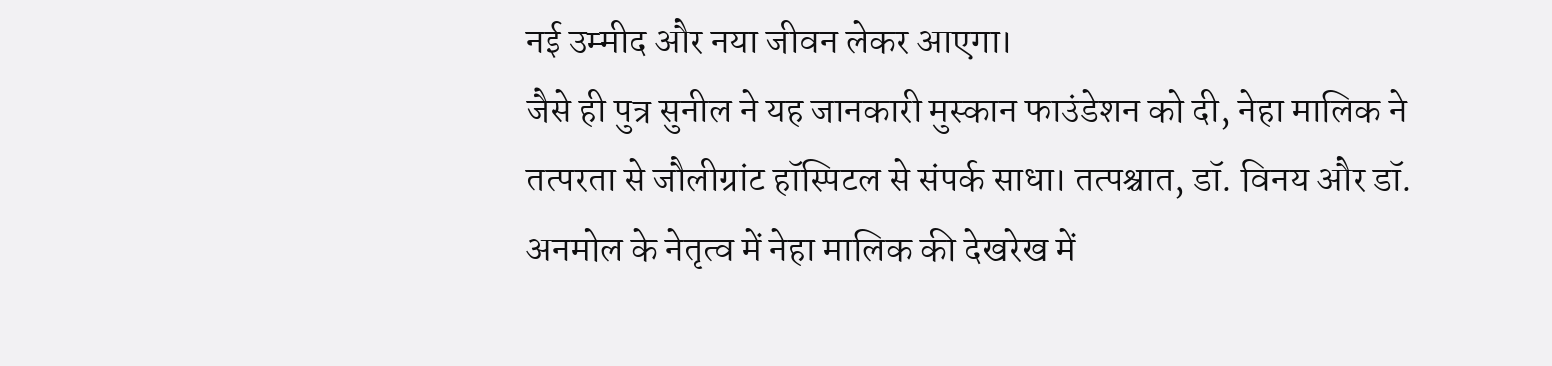नई उम्मीद और नया जीवन लेकर आएगा।
जैसे ही पुत्र सुनील ने यह जानकारी मुस्कान फाउंडेशन को दी, नेहा मालिक ने तत्परता से जौलीग्रांट हॉस्पिटल से संपर्क साधा। तत्पश्चात, डॉ. विनय और डॉ. अनमोल के नेतृत्व में नेहा मालिक की देखरेख में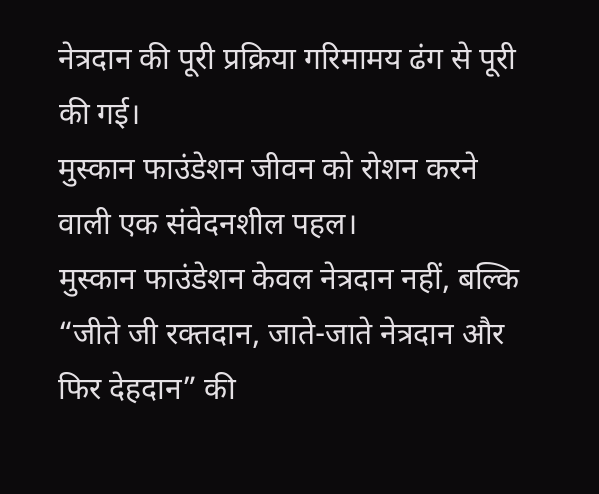नेत्रदान की पूरी प्रक्रिया गरिमामय ढंग से पूरी की गई।
मुस्कान फाउंडेशन जीवन को रोशन करने वाली एक संवेदनशील पहल।
मुस्कान फाउंडेशन केवल नेत्रदान नहीं, बल्कि “जीते जी रक्तदान, जाते-जाते नेत्रदान और फिर देहदान” की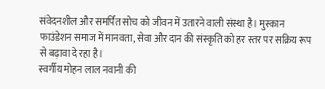संवेदनशील और समर्पित सोच को जीवन में उतारने वाली संस्था है। मुस्कान फाउंडेशन समाज में मानवता, सेवा और दान की संस्कृति को हर स्तर पर सक्रिय रूप से बढ़ावा दे रहा है।
स्वर्गीय मोहन लाल नवानी की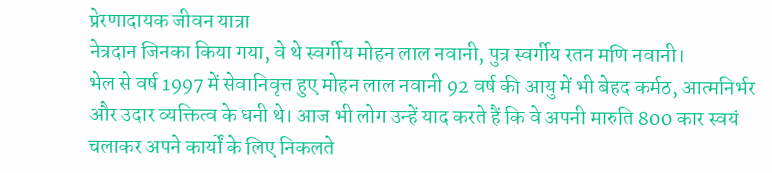प्रेरणादायक जीवन यात्रा
नेत्रदान जिनका किया गया, वे थे स्वर्गीय मोहन लाल नवानी, पुत्र स्वर्गीय रतन मणि नवानी।
भेल से वर्ष 1997 में सेवानिवृत्त हुए मोहन लाल नवानी 92 वर्ष की आयु में भी बेहद कर्मठ, आत्मनिर्भर और उदार व्यक्तित्व के धनी थे। आज भी लोग उन्हें याद करते हैं कि वे अपनी मारुति 800 कार स्वयं चलाकर अपने कार्यों के लिए निकलते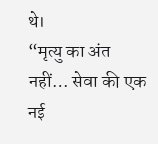थे।
“मृत्यु का अंत नहीं… सेवा की एक नई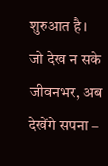शुरुआत है।
जो देख न सके जीवनभर, अब देखेंगे सपना –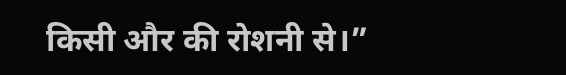किसी और की रोशनी से।”